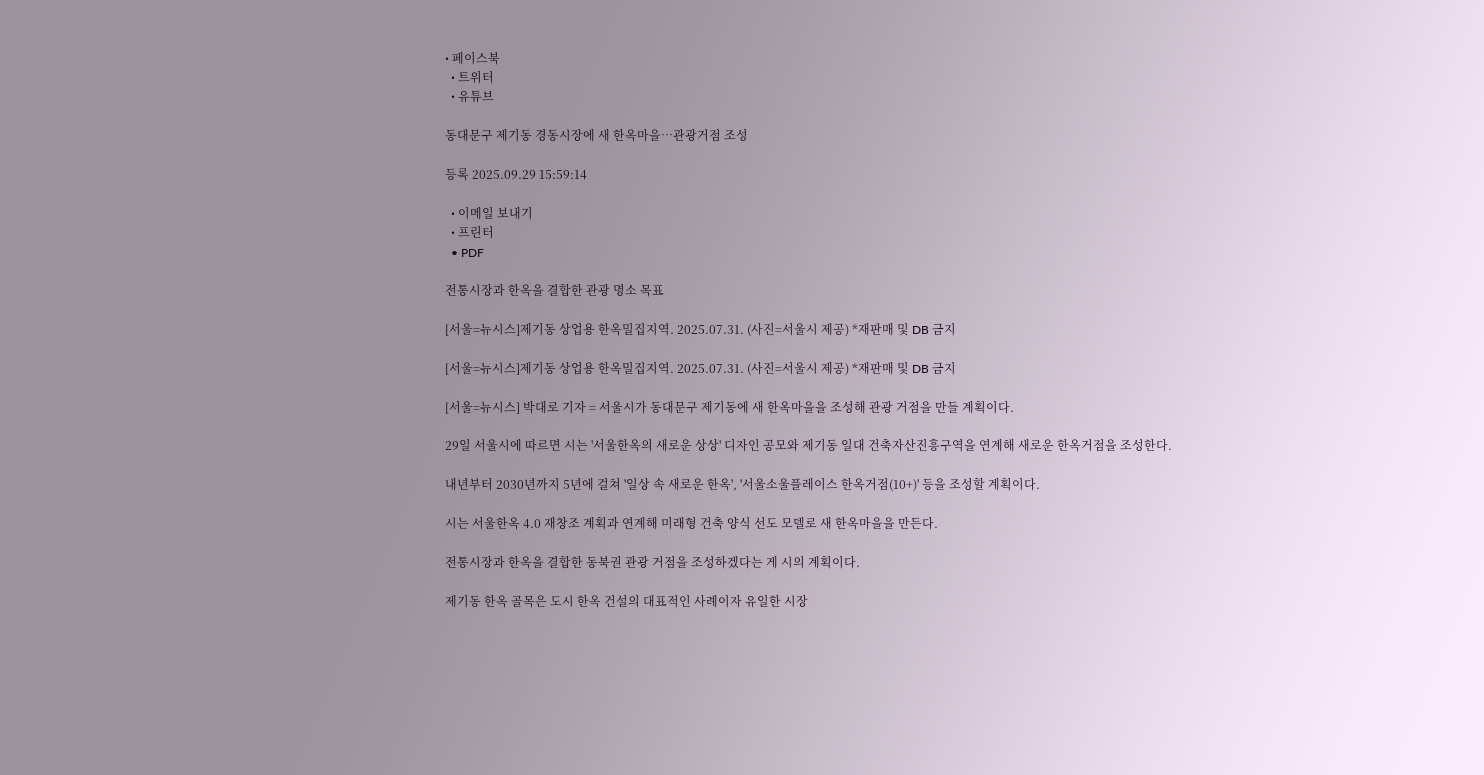• 페이스북
  • 트위터
  • 유튜브

동대문구 제기동 경동시장에 새 한옥마을…관광거점 조성

등록 2025.09.29 15:59:14

  • 이메일 보내기
  • 프린터
  • PDF

전통시장과 한옥을 결합한 관광 명소 목표

[서울=뉴시스]제기동 상업용 한옥밀집지역. 2025.07.31. (사진=서울시 제공) *재판매 및 DB 금지

[서울=뉴시스]제기동 상업용 한옥밀집지역. 2025.07.31. (사진=서울시 제공) *재판매 및 DB 금지

[서울=뉴시스] 박대로 기자 = 서울시가 동대문구 제기동에 새 한옥마을을 조성해 관광 거점을 만들 계획이다.

29일 서울시에 따르면 시는 '서울한옥의 새로운 상상' 디자인 공모와 제기동 일대 건축자산진흥구역을 연계해 새로운 한옥거점을 조성한다.

내년부터 2030년까지 5년에 걸쳐 '일상 속 새로운 한옥', '서울소울플레이스 한옥거점(10+)' 등을 조성할 계획이다.

시는 서울한옥 4.0 재창조 계획과 연계해 미래형 건축 양식 선도 모델로 새 한옥마을을 만든다.

전통시장과 한옥을 결합한 동북권 관광 거점을 조성하겠다는 게 시의 계획이다.

제기동 한옥 골목은 도시 한옥 건설의 대표적인 사례이자 유일한 시장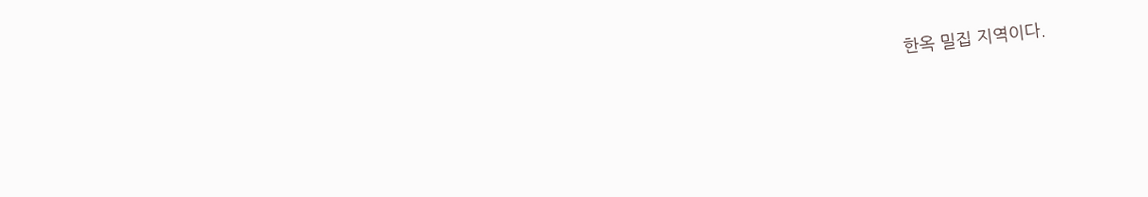한옥 밀집 지역이다.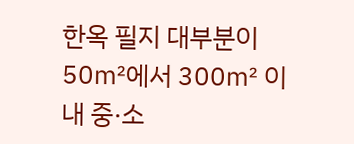한옥 필지 대부분이 50㎡에서 300㎡ 이내 중·소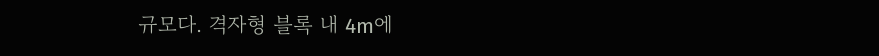규모다. 격자형 블록 내 4m에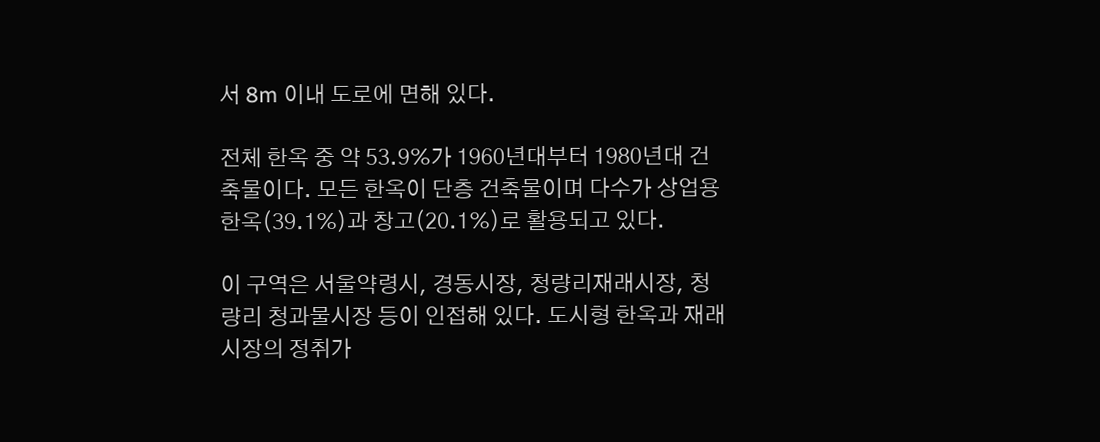서 8m 이내 도로에 면해 있다.

전체 한옥 중 약 53.9%가 1960년대부터 1980년대 건축물이다. 모든 한옥이 단층 건축물이며 다수가 상업용 한옥(39.1%)과 창고(20.1%)로 활용되고 있다.

이 구역은 서울약령시, 경동시장, 청량리재래시장, 청량리 청과물시장 등이 인접해 있다. 도시형 한옥과 재래시장의 정취가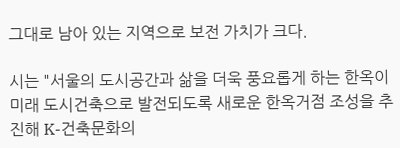그대로 남아 있는 지역으로 보전 가치가 크다.

시는 "서울의 도시공간과 삶을 더욱 풍요롭게 하는 한옥이 미래 도시건축으로 발전되도록 새로운 한옥거점 조성을 추진해 K-건축문화의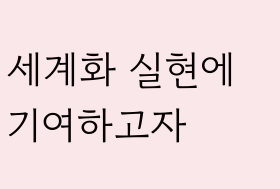세계화 실현에 기여하고자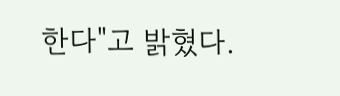한다"고 밝혔다.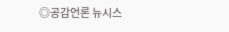◎공감언론 뉴시스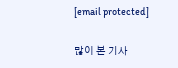[email protected]

많이 본 기사